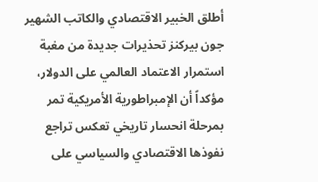أطلق الخبير الاقتصادي والكاتب الشهير جون بيركنز تحذيرات جديدة من مغبة استمرار الاعتماد العالمي على الدولار، مؤكداً أن الإمبراطورية الأمريكية تمر بمرحلة انحسار تاريخي تعكس تراجع نفوذها الاقتصادي والسياسي على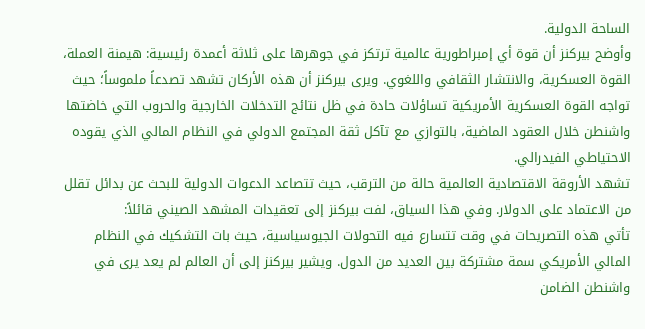الساحة الدولية.
وأوضح بيركنز أن قوة أي إمبراطورية عالمية ترتكز في جوهرها على ثلاثة أعمدة رئيسية: هيمنة العملة، القوة العسكرية، والانتشار الثقافي واللغوي. ويرى بيركنز أن هذه الأركان تشهد تصدعاً ملموساً؛ حيث تواجه القوة العسكرية الأمريكية تساؤلات حادة في ظل نتائج التدخلات الخارجية والحروب التي خاضتها واشنطن خلال العقود الماضية، بالتوازي مع تآكل ثقة المجتمع الدولي في النظام المالي الذي يقوده الاحتياطي الفيدرالي.
تشهد الأروقة الاقتصادية العالمية حالة من الترقب، حيث تتصاعد الدعوات الدولية للبحث عن بدائل تقلل من الاعتماد على الدولار. وفي هذا السياق، لفت بيركنز إلى تعقيدات المشهد الصيني قائلاً:
تأتي هذه التصريحات في وقت تتسارع فيه التحولات الجيوسياسية، حيث بات التشكيك في النظام المالي الأمريكي سمة مشتركة بين العديد من الدول. ويشير بيركنز إلى أن العالم لم يعد يرى في واشنطن الضامن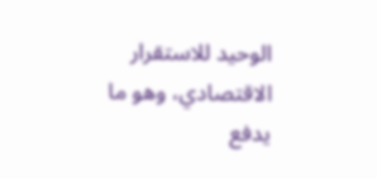الوحيد للاستقرار الاقتصادي، وهو ما يدفع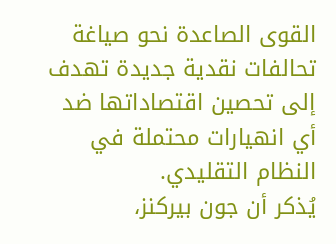القوى الصاعدة نحو صياغة تحالفات نقدية جديدة تهدف إلى تحصين اقتصاداتها ضد أي انهيارات محتملة في النظام التقليدي.
يُذكر أن جون بيركنز،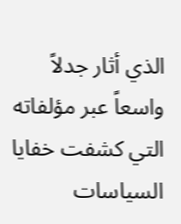الذي أثار جدلاً واسعاً عبر مؤلفاته التي كشفت خفايا السياسات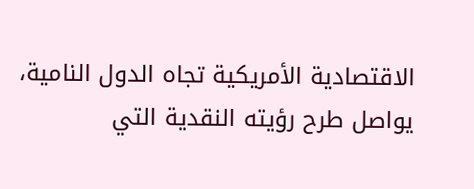الاقتصادية الأمريكية تجاه الدول النامية، يواصل طرح رؤيته النقدية التي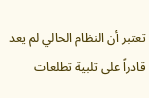تعتبر أن النظام الحالي لم يعد قادراً على تلبية تطلعات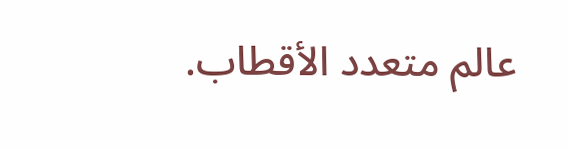عالم متعدد الأقطاب.